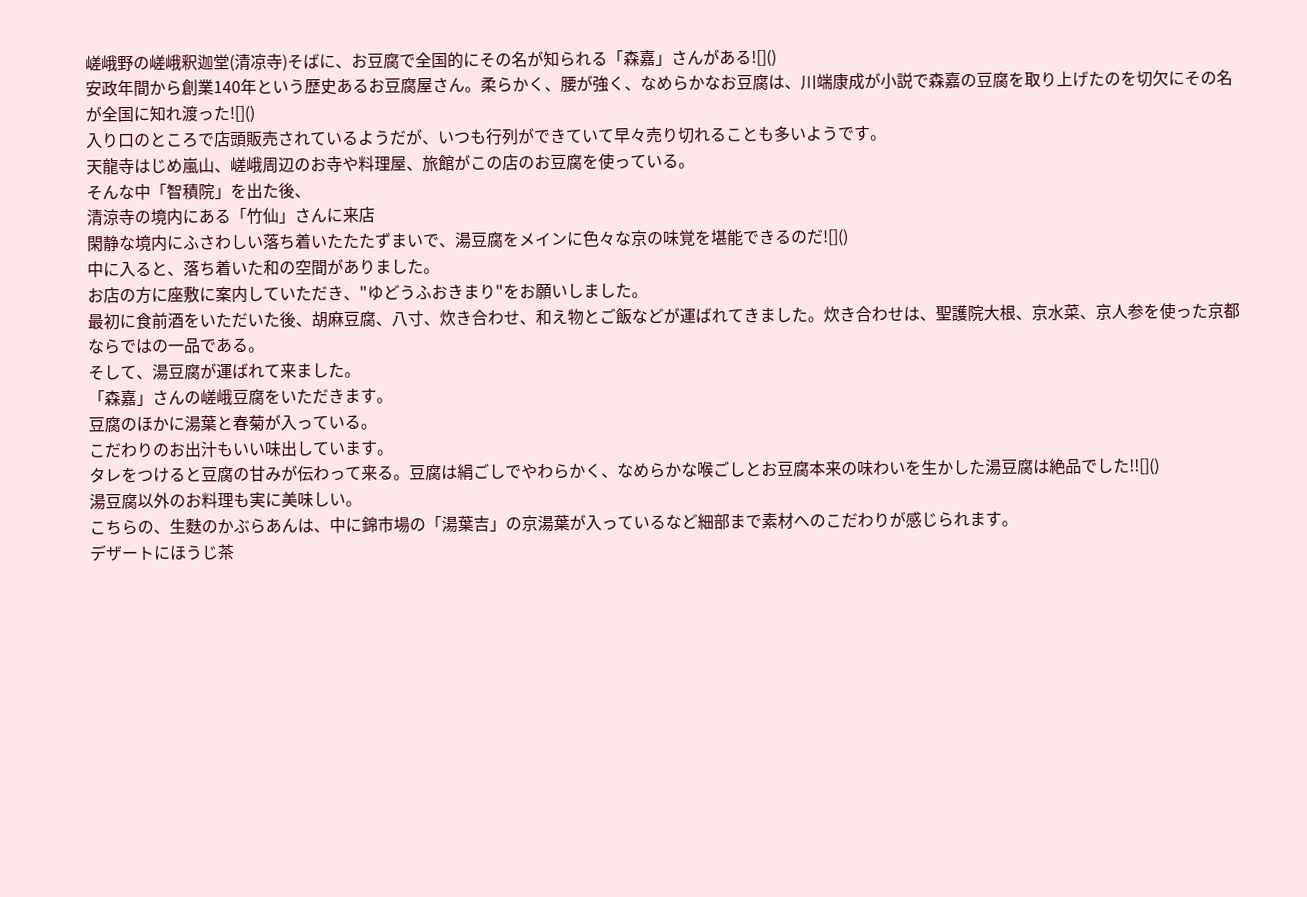嵯峨野の嵯峨釈迦堂(清凉寺)そばに、お豆腐で全国的にその名が知られる「森嘉」さんがある![]()
安政年間から創業140年という歴史あるお豆腐屋さん。柔らかく、腰が強く、なめらかなお豆腐は、川端康成が小説で森嘉の豆腐を取り上げたのを切欠にその名が全国に知れ渡った![]()
入り口のところで店頭販売されているようだが、いつも行列ができていて早々売り切れることも多いようです。
天龍寺はじめ嵐山、嵯峨周辺のお寺や料理屋、旅館がこの店のお豆腐を使っている。
そんな中「智積院」を出た後、
清涼寺の境内にある「竹仙」さんに来店
閑静な境内にふさわしい落ち着いたたたずまいで、湯豆腐をメインに色々な京の味覚を堪能できるのだ![]()
中に入ると、落ち着いた和の空間がありました。
お店の方に座敷に案内していただき、"ゆどうふおきまり"をお願いしました。
最初に食前酒をいただいた後、胡麻豆腐、八寸、炊き合わせ、和え物とご飯などが運ばれてきました。炊き合わせは、聖護院大根、京水菜、京人参を使った京都ならではの一品である。
そして、湯豆腐が運ばれて来ました。
「森嘉」さんの嵯峨豆腐をいただきます。
豆腐のほかに湯葉と春菊が入っている。
こだわりのお出汁もいい味出しています。
タレをつけると豆腐の甘みが伝わって来る。豆腐は絹ごしでやわらかく、なめらかな喉ごしとお豆腐本来の味わいを生かした湯豆腐は絶品でした!![]()
湯豆腐以外のお料理も実に美味しい。
こちらの、生麩のかぶらあんは、中に錦市場の「湯葉吉」の京湯葉が入っているなど細部まで素材へのこだわりが感じられます。
デザートにほうじ茶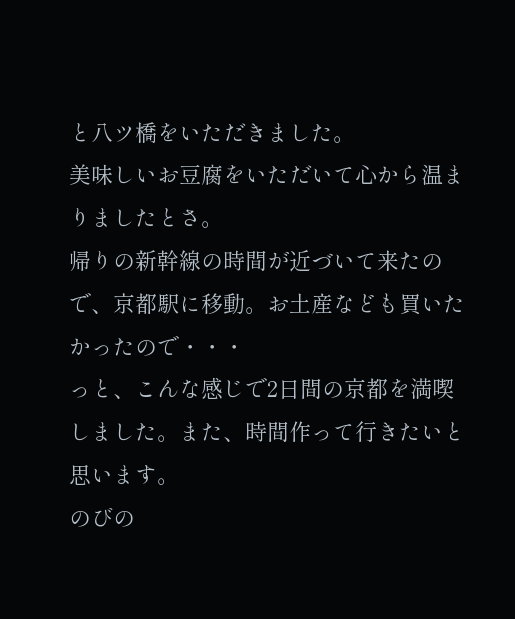と八ツ橋をいただきました。
美味しいお豆腐をいただいて心から温まりましたとさ。
帰りの新幹線の時間が近づいて来たので、京都駅に移動。お土産なども買いたかったので・・・
っと、こんな感じで2日間の京都を満喫しました。また、時間作って行きたいと思います。
のびの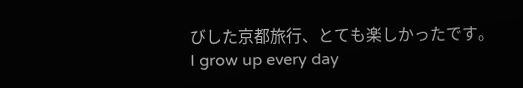びした京都旅行、とても楽しかったです。
I grow up every day